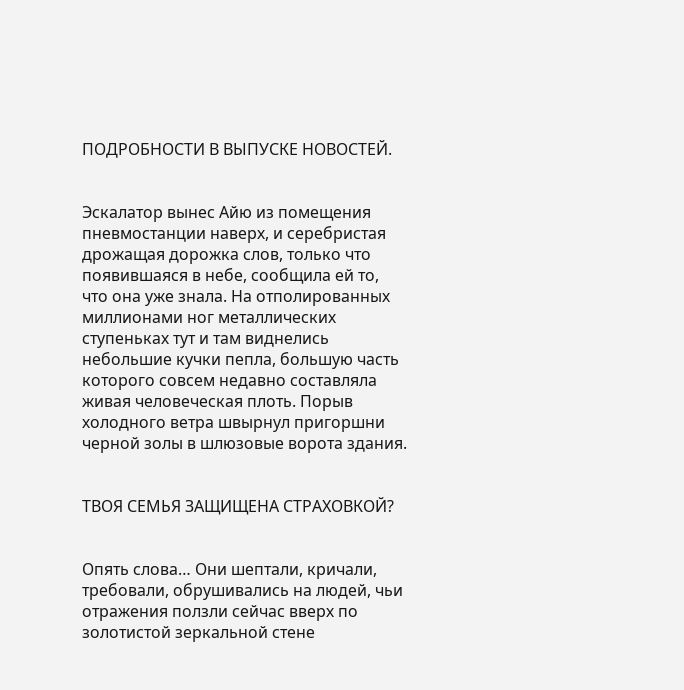ПОДРОБНОСТИ В ВЫПУСКЕ НОВОСТЕЙ.


Эскалатор вынес Айю из помещения пневмостанции наверх, и серебристая дрожащая дорожка слов, только что появившаяся в небе, сообщила ей то, что она уже знала. На отполированных миллионами ног металлических ступеньках тут и там виднелись небольшие кучки пепла, большую часть которого совсем недавно составляла живая человеческая плоть. Порыв холодного ветра швырнул пригоршни черной золы в шлюзовые ворота здания.


ТВОЯ СЕМЬЯ ЗАЩИЩЕНА СТРАХОВКОЙ?


Опять слова… Они шептали, кричали, требовали, обрушивались на людей, чьи отражения ползли сейчас вверх по золотистой зеркальной стене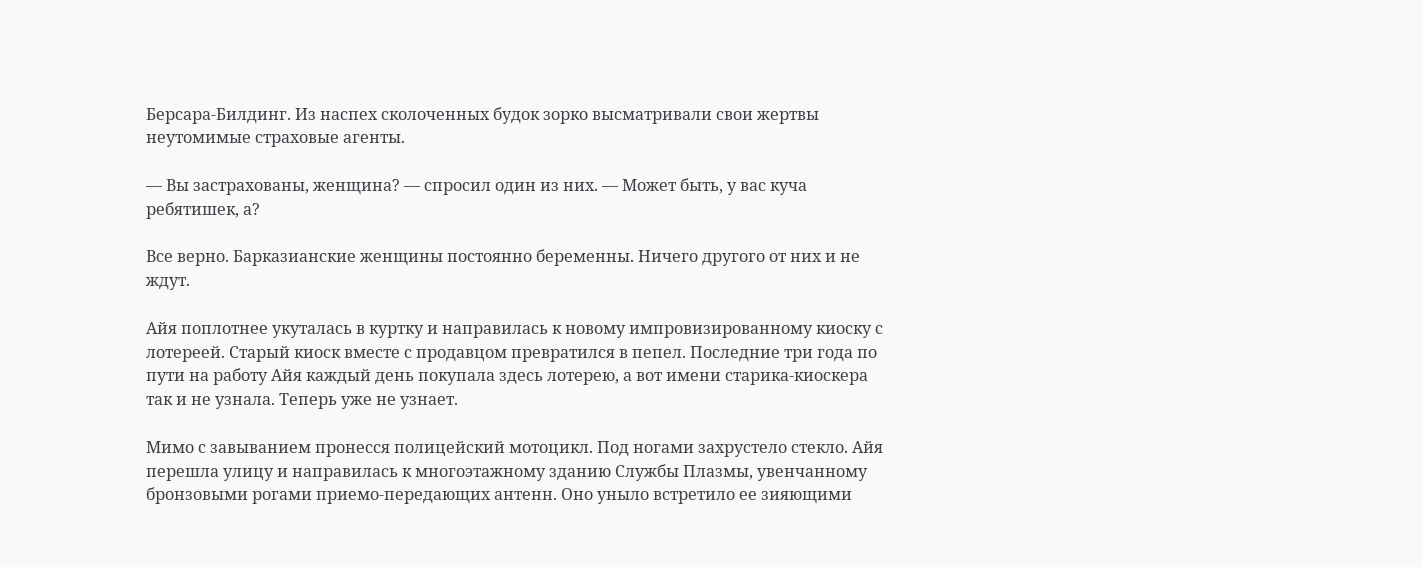Берсара-Билдинг. Из наспех сколоченных будок зорко высматривали свои жертвы неутомимые страховые агенты.

— Вы застрахованы, женщина? — спросил один из них. — Может быть, у вас куча ребятишек, а?

Все верно. Барказианские женщины постоянно беременны. Ничего другого от них и не ждут.

Айя поплотнее укуталась в куртку и направилась к новому импровизированному киоску с лотереей. Старый киоск вместе с продавцом превратился в пепел. Последние три года по пути на работу Айя каждый день покупала здесь лотерею, а вот имени старика-киоскера так и не узнала. Теперь уже не узнает.

Мимо с завыванием пронесся полицейский мотоцикл. Под ногами захрустело стекло. Айя перешла улицу и направилась к многоэтажному зданию Службы Плазмы, увенчанному бронзовыми рогами приемо-передающих антенн. Оно уныло встретило ее зияющими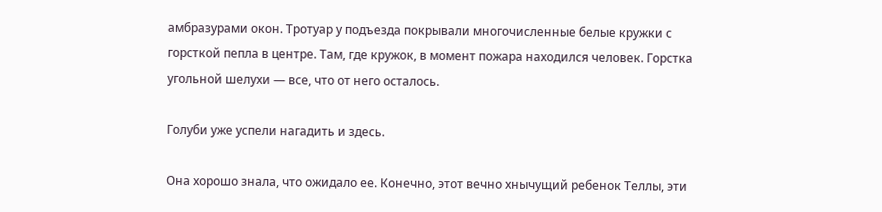амбразурами окон. Тротуар у подъезда покрывали многочисленные белые кружки с горсткой пепла в центре. Там, где кружок, в момент пожара находился человек. Горстка угольной шелухи — все, что от него осталось.

Голуби уже успели нагадить и здесь.

Она хорошо знала, что ожидало ее. Конечно, этот вечно хнычущий ребенок Теллы, эти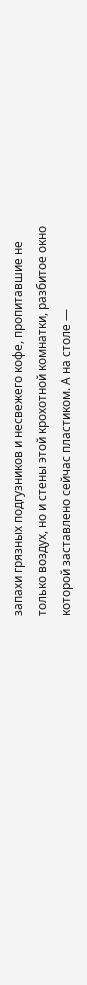запахи грязных подгузников и несвежего кофе, пропитавшие не только воздух, но и стены этой крохотной комнатки, разбитое окно которой заставлено сейчас пластиком. А на столе —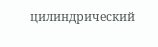цилиндрический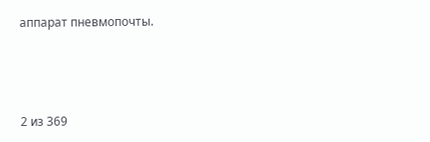аппарат пневмопочты.



2 из 369